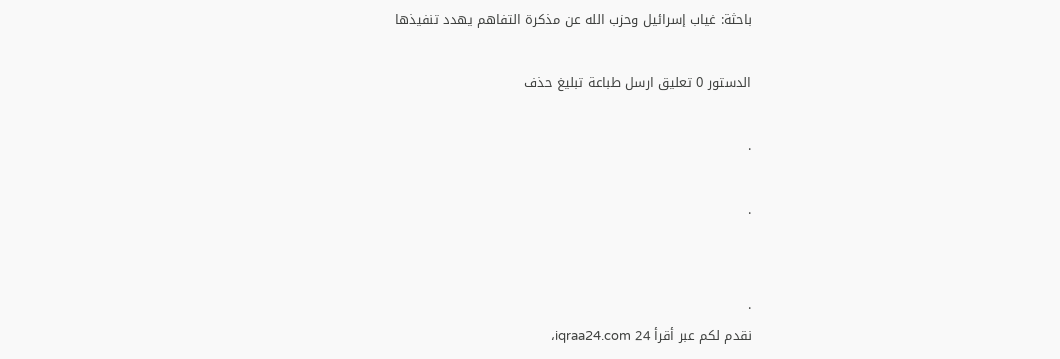باحثة: غياب إسرائيل وحزب الله عن مذكرة التفاهم يهدد تنفيذها

الدستور 0 تعليق ارسل طباعة تبليغ حذف

.

.


.
نقدم لكم عبر أقرأ 24 iqraa24.com،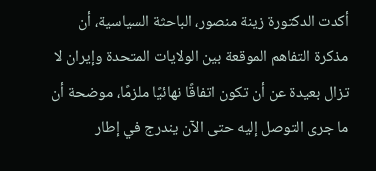أكدت الدكتورة زينة منصور، الباحثة السياسية، أن مذكرة التفاهم الموقعة بين الولايات المتحدة وإيران لا تزال بعيدة عن أن تكون اتفاقًا نهائيًا ملزمًا، موضحة أن ما جرى التوصل إليه حتى الآن يندرج في إطار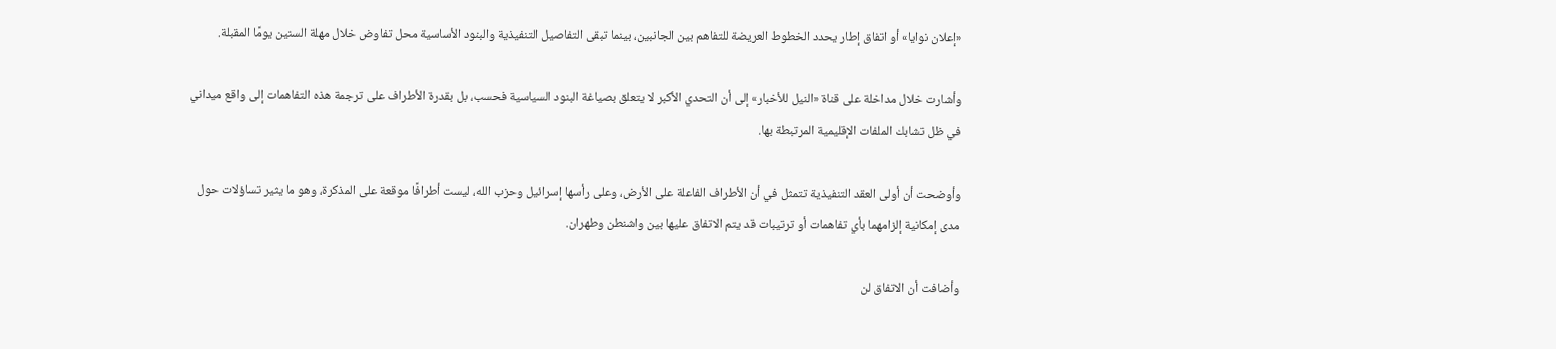«إعلان نوايا» أو اتفاق إطار يحدد الخطوط العريضة للتفاهم بين الجانبين، بينما تبقى التفاصيل التنفيذية والبنود الأساسية محل تفاوض خلال مهلة الستين يومًا المقبلة.

وأشارت خلال مداخلة على قناة «النيل للأخبار» إلى أن التحدي الأكبر لا يتعلق بصياغة البنود السياسية فحسب، بل بقدرة الأطراف على ترجمة هذه التفاهمات إلى واقع ميداني في ظل تشابك الملفات الإقليمية المرتبطة بها.

وأوضحت أن أولى العقد التنفيذية تتمثل في أن الأطراف الفاعلة على الأرض، وعلى رأسها إسرائيل وحزب الله، ليست أطرافًا موقعة على المذكرة، وهو ما يثير تساؤلات حول مدى إمكانية إلزامهما بأي تفاهمات أو ترتيبات قد يتم الاتفاق عليها بين واشنطن وطهران.

وأضافت أن الاتفاق لن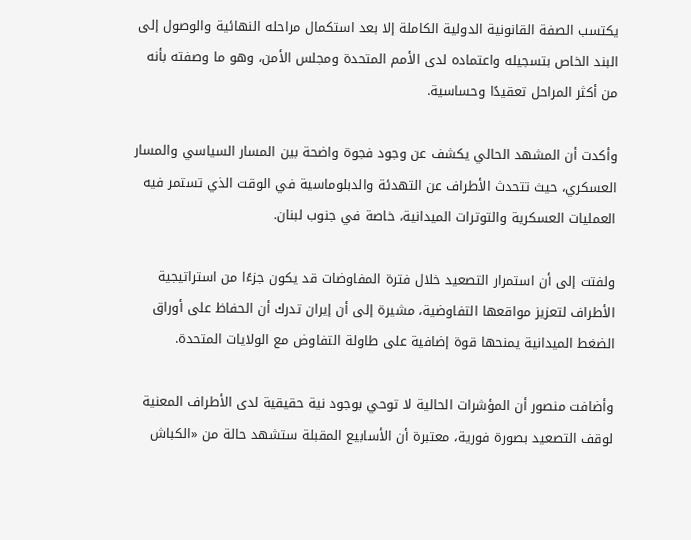يكتسب الصفة القانونية الدولية الكاملة إلا بعد استكمال مراحله النهائية والوصول إلى البند الخاص بتسجيله واعتماده لدى الأمم المتحدة ومجلس الأمن، وهو ما وصفته بأنه من أكثر المراحل تعقيدًا وحساسية.

وأكدت أن المشهد الحالي يكشف عن وجود فجوة واضحة بين المسار السياسي والمسار العسكري، حيث تتحدث الأطراف عن التهدئة والدبلوماسية في الوقت الذي تستمر فيه العمليات العسكرية والتوترات الميدانية، خاصة في جنوب لبنان.

ولفتت إلى أن استمرار التصعيد خلال فترة المفاوضات قد يكون جزءًا من استراتيجية الأطراف لتعزيز مواقعها التفاوضية، مشيرة إلى أن إيران تدرك أن الحفاظ على أوراق الضغط الميدانية يمنحها قوة إضافية على طاولة التفاوض مع الولايات المتحدة.

وأضافت منصور أن المؤشرات الحالية لا توحي بوجود نية حقيقية لدى الأطراف المعنية لوقف التصعيد بصورة فورية، معتبرة أن الأسابيع المقبلة ستشهد حالة من «الكباش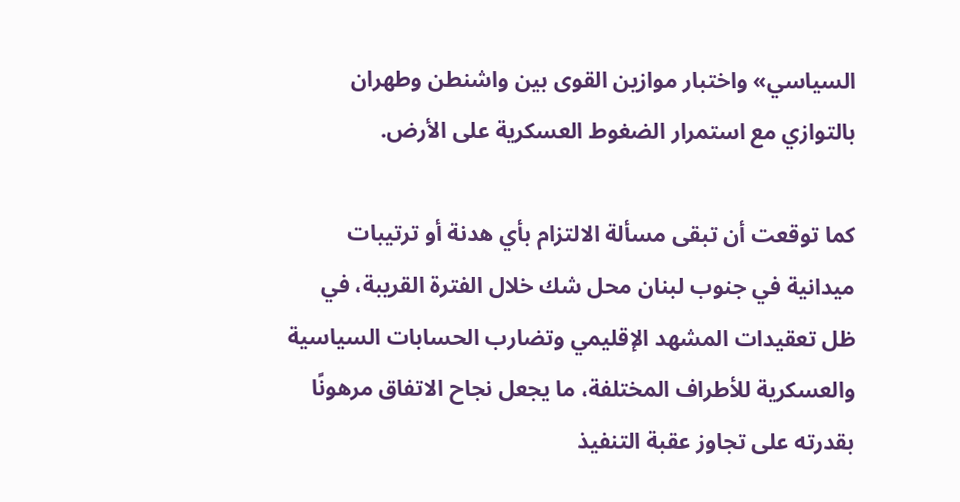السياسي» واختبار موازين القوى بين واشنطن وطهران بالتوازي مع استمرار الضغوط العسكرية على الأرض.

كما توقعت أن تبقى مسألة الالتزام بأي هدنة أو ترتيبات ميدانية في جنوب لبنان محل شك خلال الفترة القريبة، في ظل تعقيدات المشهد الإقليمي وتضارب الحسابات السياسية والعسكرية للأطراف المختلفة، ما يجعل نجاح الاتفاق مرهونًا بقدرته على تجاوز عقبة التنفيذ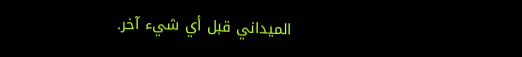الميداني قبل أي شيء آخر.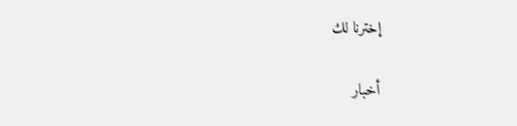إخترنا لك

أخبار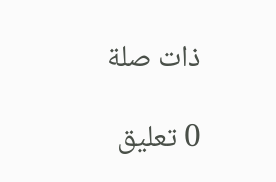ذات صلة

0 تعليق